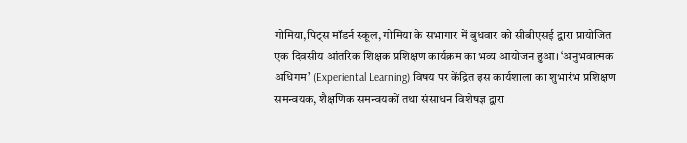गोमिया,पिट्स मॉडर्न स्कूल, गोमिया के सभागार में बुधवार को सीबीएसई द्वारा प्रायोजित एक दिवसीय आंतरिक शिक्षक प्रशिक्षण कार्यक्रम का भव्य आयोजन हुआ। ‘अनुभवात्मक अधिगम’ (Experiental Learning) विषय पर केंद्रित इस कार्यशाला का शुभारंभ प्रशिक्षण समन्वयक, शैक्षणिक समन्वयकों तथा संसाधन विशेषज्ञ द्वारा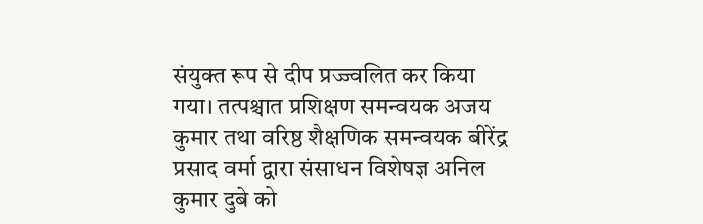संयुक्त रूप से दीप प्रज्ज्वलित कर किया गया। तत्पश्चात प्रशिक्षण समन्वयक अजय कुमार तथा वरिष्ठ शैक्षणिक समन्वयक बीरेंद्र प्रसाद वर्मा द्वारा संसाधन विशेषज्ञ अनिल कुमार दुबे को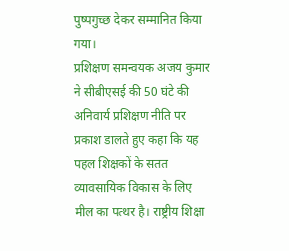पुष्पगुच्छ देकर सम्मानित किया गया।
प्रशिक्षण समन्वयक अजय कुमार ने सीबीएसई की 50 घंटे की अनिवार्य प्रशिक्षण नीति पर प्रकाश डालते हुए कहा कि यह पहल शिक्षकों के सतत व्यावसायिक विकास के लिए मील का पत्थर है। राष्ट्रीय शिक्षा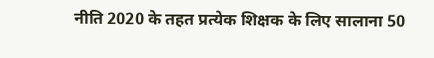नीति 2020 के तहत प्रत्येक शिक्षक के लिए सालाना 50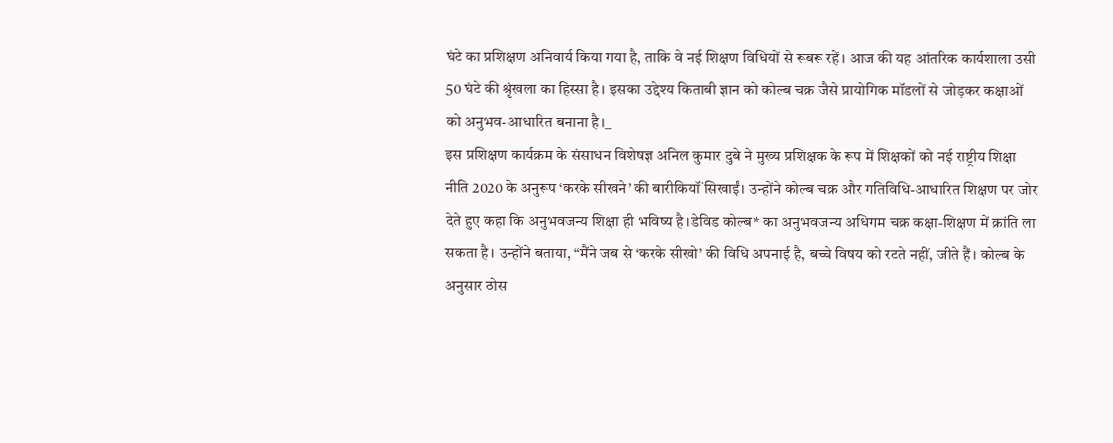घंटे का प्रशिक्षण अनिवार्य किया गया है, ताकि वे नई शिक्षण विधियों से रूबरू रहें। आज की यह आंतरिक कार्यशाला उसी 50 घंटे की श्रृंखला का हिस्सा है। इसका उद्देश्य किताबी ज्ञान को कोल्ब चक्र जैसे प्रायोगिक मॉडलों से जोड़कर कक्षाओं को अनुभव-आधारित बनाना है।_
इस प्रशिक्षण कार्यक्रम के संसाधन विशेषज्ञ अनिल कुमार दुबे ने मुख्य प्रशिक्षक के रूप में शिक्षकों को नई राष्ट्रीय शिक्षा नीति 2020 के अनुरूप ‘करके सीखने’ की बारीकियॉं सिखाईं। उन्होंने कोल्ब चक्र और गतिविधि-आधारित शिक्षण पर जोर देते हुए कहा कि अनुभवजन्य शिक्षा ही भविष्य है।डेविड कोल्ब* का अनुभवजन्य अधिगम चक्र कक्षा-शिक्षण में क्रांति ला सकता है। उन्होंने बताया, “मैंने जब से ‘करके सीखो’ की विधि अपनाई है, बच्चे विषय को रटते नहीं, जीते हैं। कोल्ब के अनुसार ठोस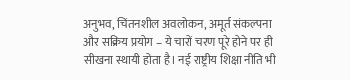अनुभव, चिंतनशील अवलोकन, अमूर्त संकल्पना और सक्रिय प्रयोग – ये चारों चरण पूरे होने पर ही सीखना स्थायी होता है। नई राष्ट्रीय शिक्षा नीति भी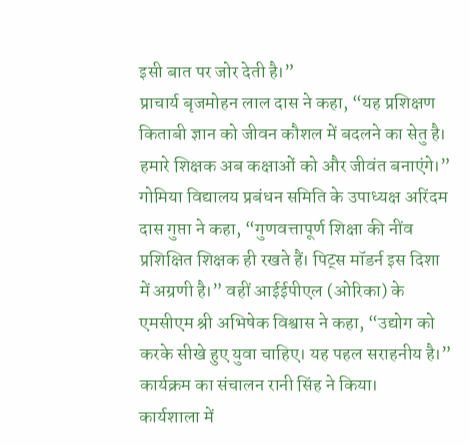इसी बात पर जोर देती है।”
प्राचार्य बृजमोहन लाल दास ने कहा, “यह प्रशिक्षण किताबी ज्ञान को जीवन कौशल में बदलने का सेतु है। हमारे शिक्षक अब कक्षाओं को और जीवंत बनाएंगे।”
गोमिया विद्यालय प्रबंधन समिति के उपाध्यक्ष अरिंदम दास गुप्ता ने कहा, “गुणवत्तापूर्ण शिक्षा की नींव प्रशिक्षित शिक्षक ही रखते हैं। पिट्स मॉडर्न इस दिशा में अग्रणी है।” वहीं आईईपीएल (ओरिका) के एमसीएम श्री अभिषेक विश्वास ने कहा, “उद्योग को करके सीखे हुए युवा चाहिए। यह पहल सराहनीय है।”
कार्यक्रम का संचालन रानी सिंह ने किया।
कार्यशाला में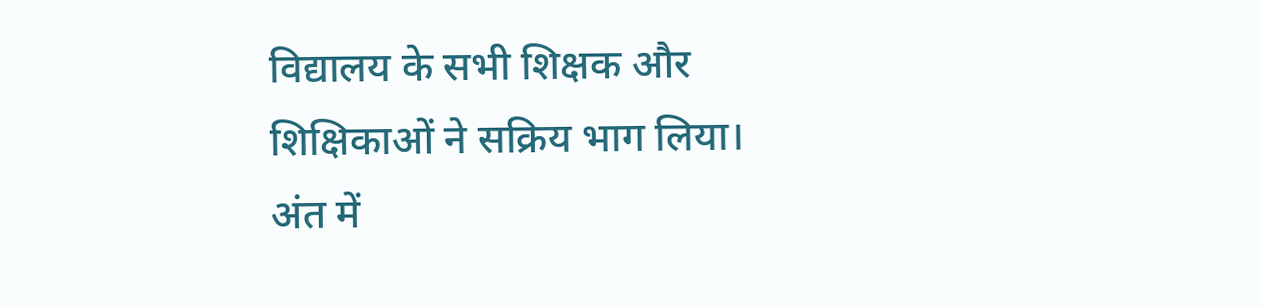विद्यालय के सभी शिक्षक और शिक्षिकाओं ने सक्रिय भाग लिया। अंत में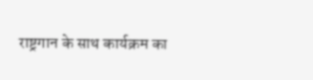राष्ट्रगान के साथ कार्यक्रम का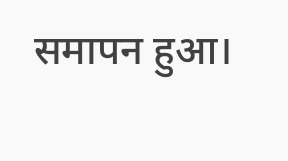समापन हुआ।